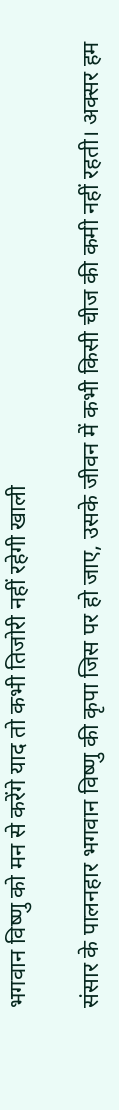भगवान विष्णु को मन से करेंगे याद तो कभी तिजोरी नहीं रहेगी खाली

संसार के पालनहार भगवान विष्णु की कृपा जिस पर हो जाए, उसके जीवन में कभी किसी चीज की कमी नहीं रहती। अक्सर हम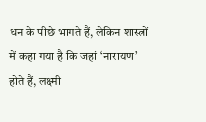धन के पीछे भागते हैं, लेकिन शास्त्रों में कहा गया है कि जहां ‘नारायण’ होते हैं, लक्ष्मी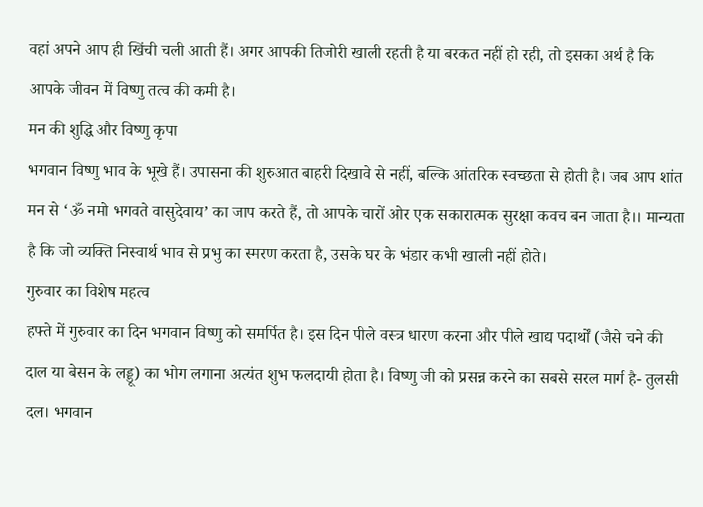वहां अपने आप ही खिंची चली आती हैं। अगर आपकी तिजोरी खाली रहती है या बरकत नहीं हो रही, तो इसका अर्थ है कि आपके जीवन में विष्णु तत्व की कमी है।
मन की शुद्धि और विष्णु कृपा
भगवान विष्णु भाव के भूखे हैं। उपासना की शुरुआत बाहरी दिखावे से नहीं, बल्कि आंतरिक स्वच्छता से होती है। जब आप शांत मन से ‘ॐ नमो भगवते वासुदेवाय’ का जाप करते हैं, तो आपके चारों ओर एक सकारात्मक सुरक्षा कवच बन जाता है।। मान्यता है कि जो व्यक्ति निस्वार्थ भाव से प्रभु का स्मरण करता है, उसके घर के भंडार कभी खाली नहीं होते।
गुरुवार का विशेष महत्व
हफ्ते में गुरुवार का दिन भगवान विष्णु को समर्पित है। इस दिन पीले वस्त्र धारण करना और पीले खाद्य पदार्थों (जैसे चने की दाल या बेसन के लड्डू) का भोग लगाना अत्यंत शुभ फलदायी होता है। विष्णु जी को प्रसन्न करने का सबसे सरल मार्ग है- तुलसी दल। भगवान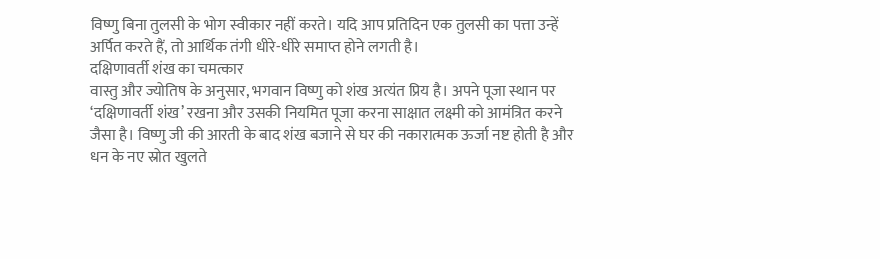विष्णु बिना तुलसी के भोग स्वीकार नहीं करते। यदि आप प्रतिदिन एक तुलसी का पत्ता उन्हें अर्पित करते हैं, तो आर्थिक तंगी धीरे-धीरे समाप्त होने लगती है।
दक्षिणावर्ती शंख का चमत्कार
वास्तु और ज्योतिष के अनुसार, भगवान विष्णु को शंख अत्यंत प्रिय है। अपने पूजा स्थान पर ‘दक्षिणावर्ती शंख’ रखना और उसकी नियमित पूजा करना साक्षात लक्ष्मी को आमंत्रित करने जैसा है। विष्णु जी की आरती के बाद शंख बजाने से घर की नकारात्मक ऊर्जा नष्ट होती है और धन के नए स्रोत खुलते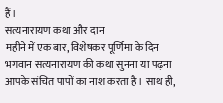हैं।
सत्यनारायण कथा और दान
महीने में एक बार, विशेषकर पूर्णिमा के दिन भगवान सत्यनारायण की कथा सुनना या पढ़ना आपके संचित पापों का नाश करता है। साथ ही,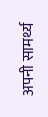अपनी सामर्थ्य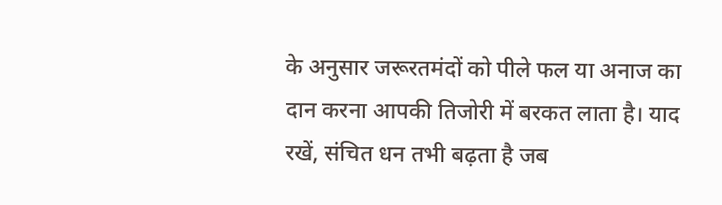के अनुसार जरूरतमंदों को पीले फल या अनाज का दान करना आपकी तिजोरी में बरकत लाता है। याद रखें, संचित धन तभी बढ़ता है जब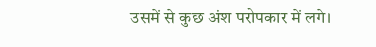उसमें से कुछ अंश परोपकार में लगे।